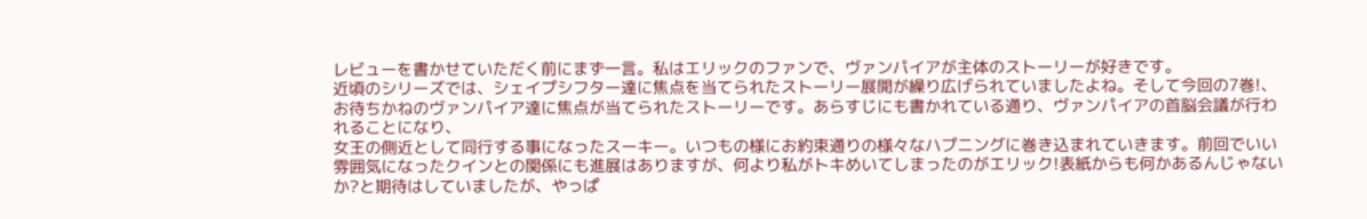レビューを書かせていただく前にまず一言。私はエリックのファンで、ヴァンパイアが主体のストーリーが好きです。
近頃のシリーズでは、シェイプシフター達に焦点を当てられたストーリー展開が繰り広げられていましたよね。そして今回の7巻!、お待ちかねのヴァンパイア達に焦点が当てられたストーリーです。あらすじにも書かれている通り、ヴァンパイアの首脳会議が行われることになり、
女王の側近として同行する事になったスーキー。いつもの様にお約束通りの様々なハプニングに巻き込まれていきます。前回でいい雰囲気になったクインとの関係にも進展はありますが、何より私がトキめいてしまったのがエリック!表紙からも何かあるんじゃないか?と期待はしていましたが、やっぱ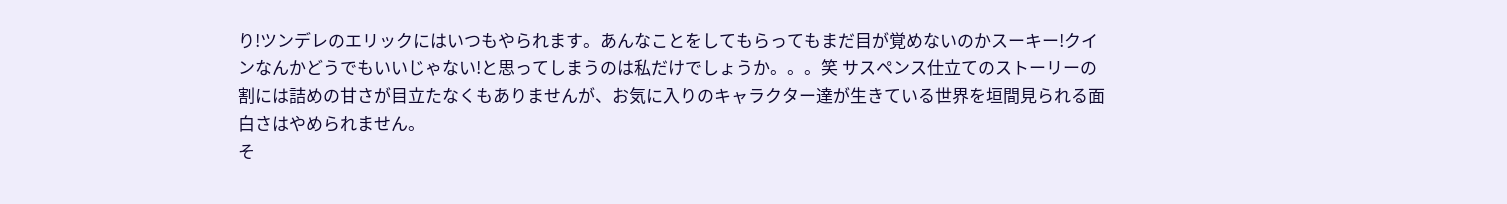り!ツンデレのエリックにはいつもやられます。あんなことをしてもらってもまだ目が覚めないのかスーキー!クインなんかどうでもいいじゃない!と思ってしまうのは私だけでしょうか。。。笑 サスペンス仕立てのストーリーの割には詰めの甘さが目立たなくもありませんが、お気に入りのキャラクター達が生きている世界を垣間見られる面白さはやめられません。
そ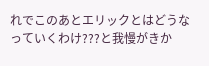れでこのあとエリックとはどうなっていくわけ???と我慢がきか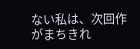ない私は、次回作がまちきれ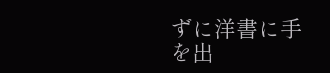ずに洋書に手を出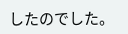したのでした。